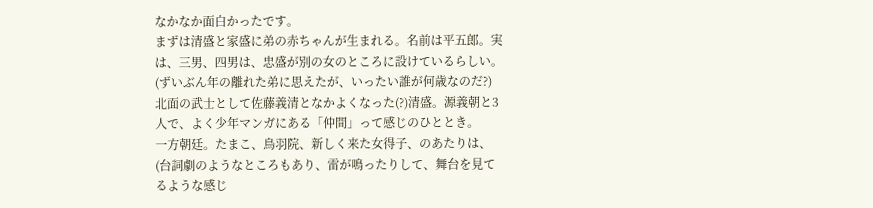なかなか面白かったです。
まずは清盛と家盛に弟の赤ちゃんが生まれる。名前は平五郎。実は、三男、四男は、忠盛が別の女のところに設けているらしい。(ずいぶん年の離れた弟に思えたが、いったい誰が何歳なのだ?)
北面の武士として佐藤義清となかよくなった(?)清盛。源義朝と3人で、よく少年マンガにある「仲間」って感じのひととき。
一方朝廷。たまこ、鳥羽院、新しく来た女得子、のあたりは、(台詞劇のようなところもあり、雷が鳴ったりして、舞台を見てるような感じ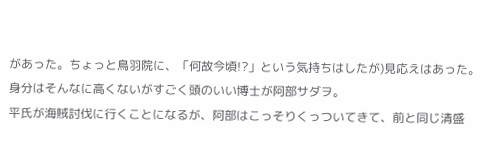があった。ちょっと鳥羽院に、「何故今頃!?」という気持ちはしたが)見応えはあった。
身分はそんなに高くないがすごく頭のいい博士が阿部サダヲ。
平氏が海賊討伐に行くことになるが、阿部はこっそりくっついてきて、前と同じ清盛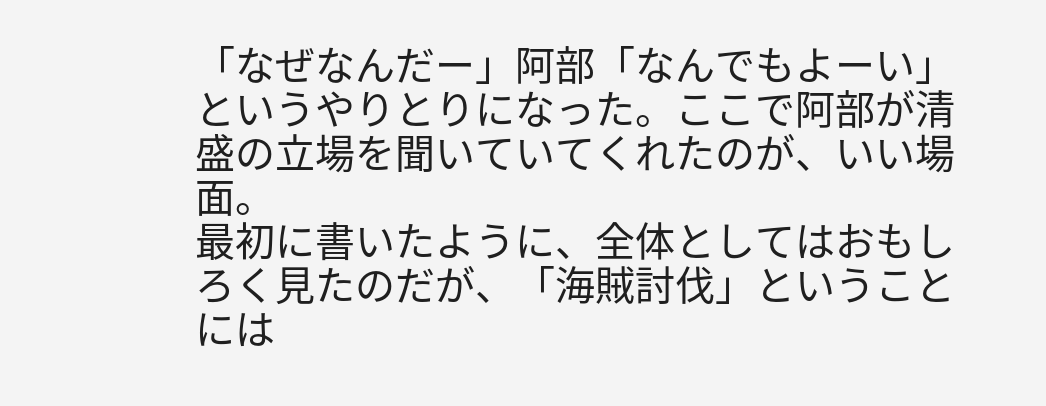「なぜなんだー」阿部「なんでもよーい」というやりとりになった。ここで阿部が清盛の立場を聞いていてくれたのが、いい場面。
最初に書いたように、全体としてはおもしろく見たのだが、「海賊討伐」ということには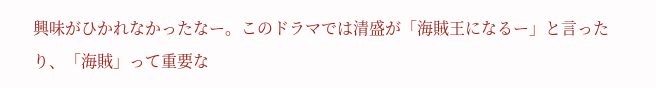興味がひかれなかったなー。このドラマでは清盛が「海賊王になるー」と言ったり、「海賊」って重要な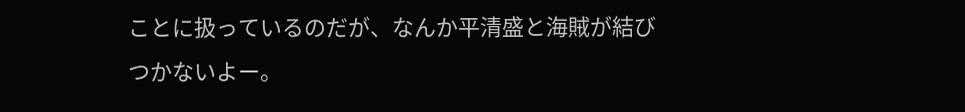ことに扱っているのだが、なんか平清盛と海賊が結びつかないよー。